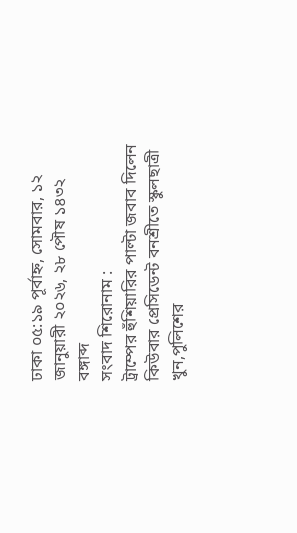ঢাকা ০৫:১৯ পূর্বাহ্ন, সোমবার, ১২ জানুয়ারী ২০২৬, ২৮ পৌষ ১৪৩২ বঙ্গাব্দ
সংবাদ শিরোনাম :
ট্রাম্পের হুঁশিয়ারির পাল্টা জবাব দিলেন কিউবার প্রেসিডেন্ট বনশ্রীতে স্কুলছাত্রী খুন,পুলিশের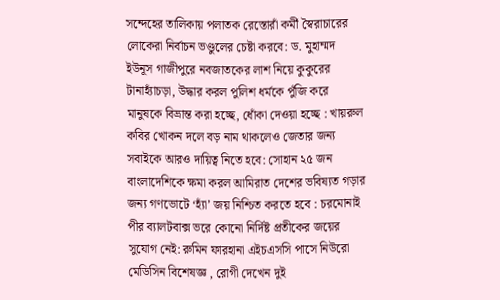সন্দেহের তালিকায় পলাতক রেস্তোরাঁ কর্মী স্বৈরাচারের লোকেরা নির্বাচন ভণ্ডুলের চেষ্টা করবে: ড. মুহাম্মদ ইউনূস গাজীপুরে নবজাতকের লাশ নিয়ে কুকুরের টানাহ্যাঁচড়া, উদ্ধার করল পুলিশ ধর্মকে পুঁজি করে মানুষকে বিভ্রান্ত করা হচ্ছে, ধোঁকা দেওয়া হচ্ছে : খায়রুল কবির খোকন দলে বড় নাম থাকলেও জেতার জন্য সবাইকে আরও দায়িত্ব নিতে হবে: সোহান ২৫ জন বাংলাদেশিকে ক্ষমা করল আমিরাত দেশের ভবিষ্যত গড়ার জন্য গণভোটে ‘হ্যাঁ’ জয় নিশ্চিত করতে হবে : চরমোনাই পীর ব্যালটবাক্স ভরে কোনো নির্দিষ্ট প্রতীকের জয়ের সুযোগ নেই: রুমিন ফারহানা এইচএসসি পাসে নিউরো মেডিসিন বিশেষজ্ঞ , রোগী দেখেন দুই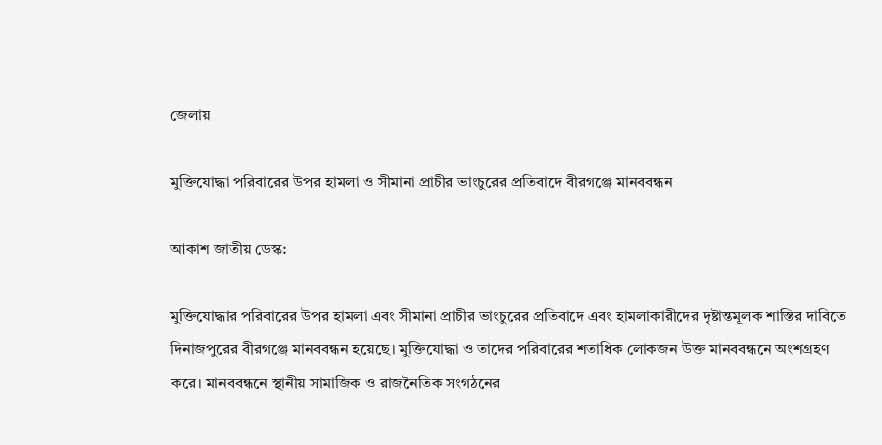জেলায়

মুক্তিযোদ্ধা পরিবারের উপর হামলা ও সীমানা প্রাচীর ভাংচুরের প্রতিবাদে বীরগঞ্জে মানববন্ধন

আকাশ জাতীয় ডেস্ক:

মুক্তিযোদ্ধার পরিবারের উপর হামলা এবং সীমানা প্রাচীর ভাংচুরের প্রতিবাদে এবং হামলাকারীদের দৃষ্টান্তমূলক শাস্তির দাবিতে দিনাজপুরের বীরগঞ্জে মানববন্ধন হয়েছে। মুক্তিযোদ্ধা ও তাদের পরিবারের শতাধিক লোকজন উক্ত মানববন্ধনে অংশগ্রহণ করে। মানববন্ধনে স্থানীয় সামাজিক ও রাজনৈতিক সংগঠনের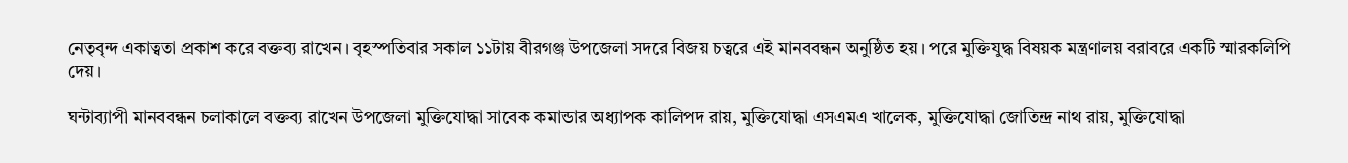নেতৃবৃন্দ একাত্বতা প্রকাশ করে বক্তব্য রাখেন। বৃহস্পতিবার সকাল ১১টায় বীরগঞ্জ উপজেলা সদরে বিজয় চত্বরে এই মানববন্ধন অনুষ্ঠিত হয়। পরে মুক্তিযুদ্ধ বিষয়ক মন্ত্রণালয় বরাবরে একটি স্মারকলিপি দেয়।

ঘন্টাব্যাপী মানববন্ধন চলাকালে বক্তব্য রাখেন উপজেলা মুক্তিযোদ্ধা সাবেক কমান্ডার অধ্যাপক কালিপদ রায়, মুক্তিযোদ্ধা এসএমএ খালেক, মুক্তিযোদ্ধা জোতিন্দ্র নাথ রায়, মুক্তিযোদ্ধা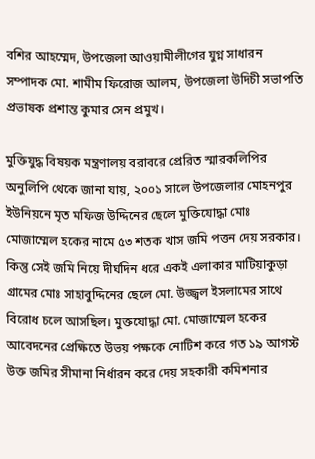বশির আহম্মেদ, উপজেলা আওয়ামীলীগের যুগ্ন সাধারন সম্পাদক মো. শামীম ফিরোজ আলম, উপজেলা উদিচী সভাপতি প্রভাষক প্রশান্ত কুমার সেন প্রমুখ।

মুক্তিযুদ্ধ বিষয়ক মন্ত্রণালয় বরাবরে প্রেরিত স্মারকলিপির অনুলিপি থেকে জানা যায়, ২০০১ সালে উপজেলার মোহনপুর ইউনিয়নে মৃত মফিজ উদ্দিনের ছেলে মুক্তিযোদ্ধা মোঃ মোজাম্মেল হকের নামে ৫৩ শতক খাস জমি পত্তন দেয় সরকার। কিন্তু সেই জমি নিয়ে দীর্ঘদিন ধরে একই এলাকার মাটিয়াকুড়া গ্রামের মোঃ সাহাবুদ্দিনের ছেলে মো. উজ্জ্বল ইসলামের সাথে বিরোধ চলে আসছিল। মুক্তযোদ্ধা মো. মোজাম্মেল হকের আবেদনের প্রেক্ষিতে উভয় পক্ষকে নোটিশ করে গত ১৯ আগস্ট উক্ত জমির সীমানা নির্ধারন করে দেয় সহকারী কমিশনার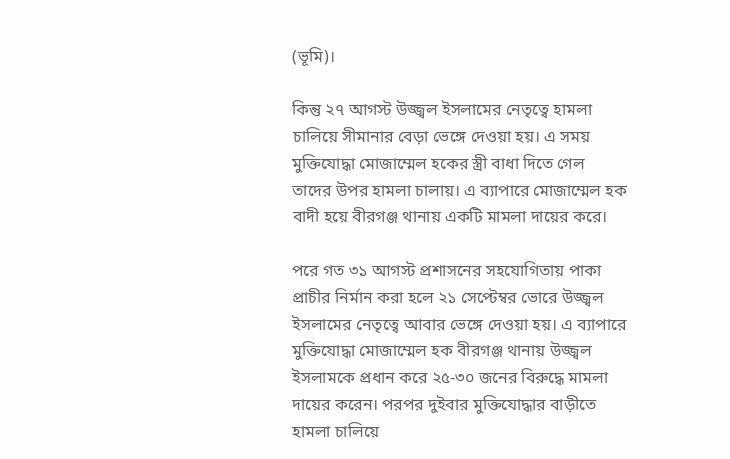(ভূমি)।

কিন্তু ২৭ আগস্ট উজ্জ্বল ইসলামের নেতৃত্বে হামলা চালিয়ে সীমানার বেড়া ভেঙ্গে দেওয়া হয়। এ সময় মুক্তিযোদ্ধা মোজাম্মেল হকের স্ত্রী বাধা দিতে গেল তাদের উপর হামলা চালায়। এ ব্যাপারে মোজাম্মেল হক বাদী হয়ে বীরগঞ্জ থানায় একটি মামলা দায়ের করে।

পরে গত ৩১ আগস্ট প্রশাসনের সহযোগিতায় পাকা প্রাচীর নির্মান করা হলে ২১ সেপ্টেম্বর ভোরে উজ্জ্বল ইসলামের নেতৃত্বে আবার ভেঙ্গে দেওয়া হয়। এ ব্যাপারে মুক্তিযোদ্ধা মোজাম্মেল হক বীরগঞ্জ থানায় উজ্জ্বল ইসলামকে প্রধান করে ২৫-৩০ জনের বিরুদ্ধে মামলা দায়ের করেন। পরপর দুইবার মুক্তিযোদ্ধার বাড়ীতে হামলা চালিয়ে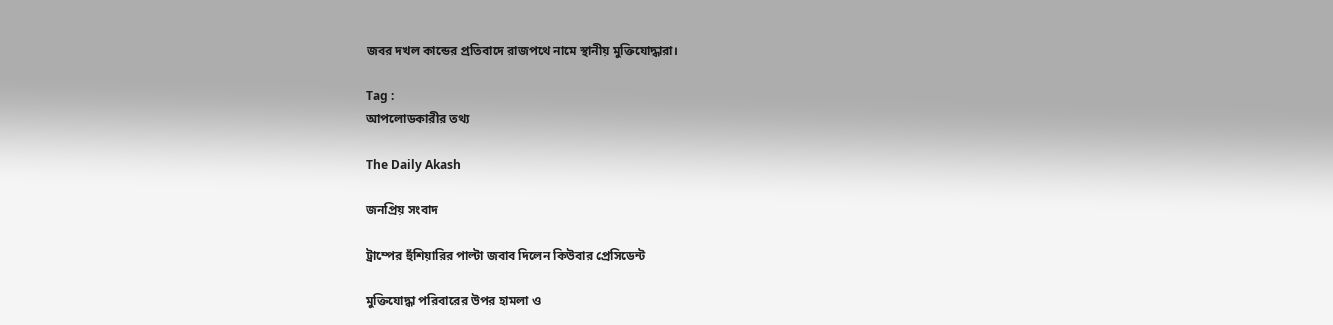জবর দখল কান্ডের প্রতিবাদে রাজপথে নামে স্থানীয় মুক্তিযোদ্ধারা।

Tag :
আপলোডকারীর তথ্য

The Daily Akash

জনপ্রিয় সংবাদ

ট্রাম্পের হুঁশিয়ারির পাল্টা জবাব দিলেন কিউবার প্রেসিডেন্ট

মুক্তিযোদ্ধা পরিবারের উপর হামলা ও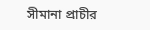সীমানা প্রাচীর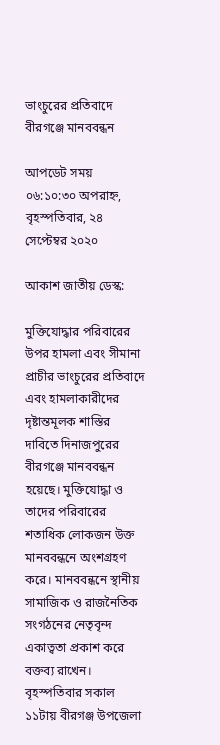ভাংচুরের প্রতিবাদে বীরগঞ্জে মানববন্ধন

আপডেট সময় ০৬:১০:৩০ অপরাহ্ন, বৃহস্পতিবার, ২৪ সেপ্টেম্বর ২০২০

আকাশ জাতীয় ডেস্ক:

মুক্তিযোদ্ধার পরিবারের উপর হামলা এবং সীমানা প্রাচীর ভাংচুরের প্রতিবাদে এবং হামলাকারীদের দৃষ্টান্তমূলক শাস্তির দাবিতে দিনাজপুরের বীরগঞ্জে মানববন্ধন হয়েছে। মুক্তিযোদ্ধা ও তাদের পরিবারের শতাধিক লোকজন উক্ত মানববন্ধনে অংশগ্রহণ করে। মানববন্ধনে স্থানীয় সামাজিক ও রাজনৈতিক সংগঠনের নেতৃবৃন্দ একাত্বতা প্রকাশ করে বক্তব্য রাখেন। বৃহস্পতিবার সকাল ১১টায় বীরগঞ্জ উপজেলা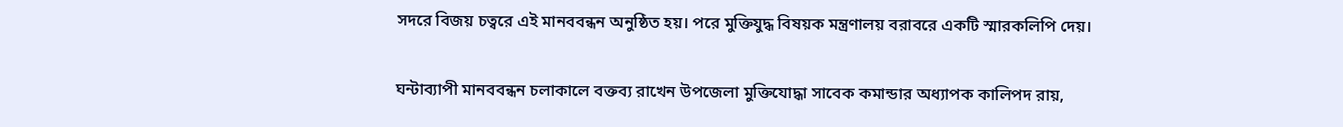সদরে বিজয় চত্বরে এই মানববন্ধন অনুষ্ঠিত হয়। পরে মুক্তিযুদ্ধ বিষয়ক মন্ত্রণালয় বরাবরে একটি স্মারকলিপি দেয়।

ঘন্টাব্যাপী মানববন্ধন চলাকালে বক্তব্য রাখেন উপজেলা মুক্তিযোদ্ধা সাবেক কমান্ডার অধ্যাপক কালিপদ রায়,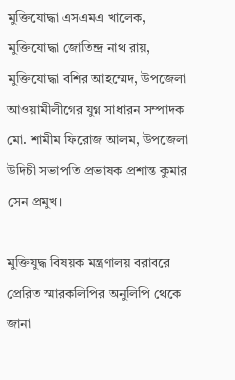মুক্তিযোদ্ধা এসএমএ খালেক, মুক্তিযোদ্ধা জোতিন্দ্র নাথ রায়, মুক্তিযোদ্ধা বশির আহম্মেদ, উপজেলা আওয়ামীলীগের যুগ্ন সাধারন সম্পাদক মো. শামীম ফিরোজ আলম, উপজেলা উদিচী সভাপতি প্রভাষক প্রশান্ত কুমার সেন প্রমুখ।

মুক্তিযুদ্ধ বিষয়ক মন্ত্রণালয় বরাবরে প্রেরিত স্মারকলিপির অনুলিপি থেকে জানা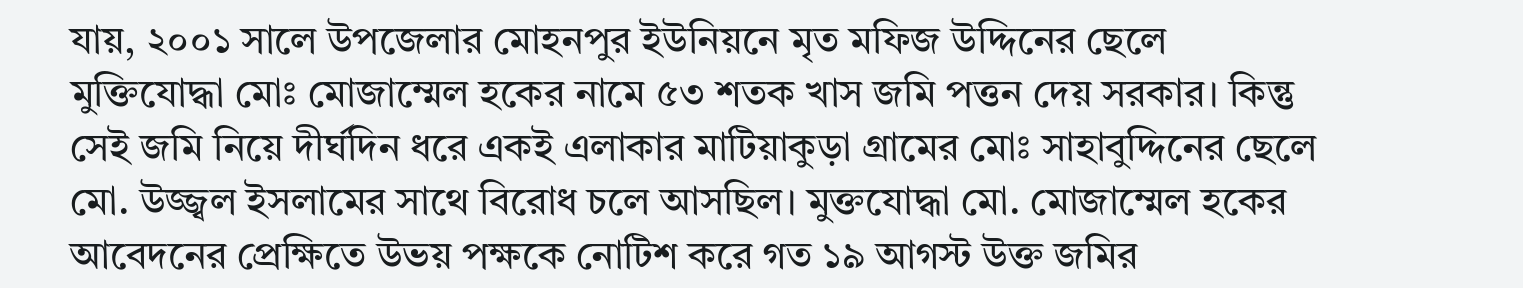যায়, ২০০১ সালে উপজেলার মোহনপুর ইউনিয়নে মৃত মফিজ উদ্দিনের ছেলে মুক্তিযোদ্ধা মোঃ মোজাম্মেল হকের নামে ৫৩ শতক খাস জমি পত্তন দেয় সরকার। কিন্তু সেই জমি নিয়ে দীর্ঘদিন ধরে একই এলাকার মাটিয়াকুড়া গ্রামের মোঃ সাহাবুদ্দিনের ছেলে মো. উজ্জ্বল ইসলামের সাথে বিরোধ চলে আসছিল। মুক্তযোদ্ধা মো. মোজাম্মেল হকের আবেদনের প্রেক্ষিতে উভয় পক্ষকে নোটিশ করে গত ১৯ আগস্ট উক্ত জমির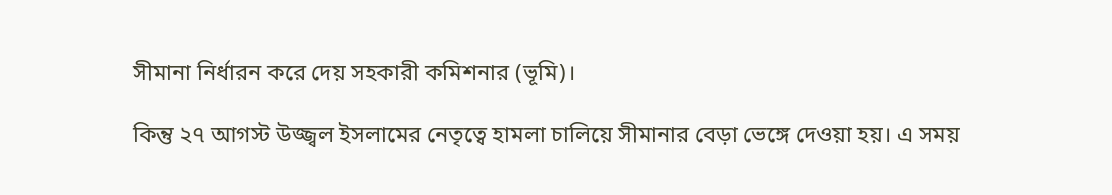সীমানা নির্ধারন করে দেয় সহকারী কমিশনার (ভূমি)।

কিন্তু ২৭ আগস্ট উজ্জ্বল ইসলামের নেতৃত্বে হামলা চালিয়ে সীমানার বেড়া ভেঙ্গে দেওয়া হয়। এ সময়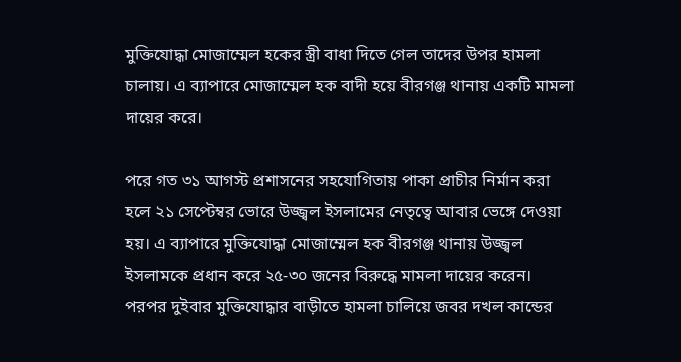মুক্তিযোদ্ধা মোজাম্মেল হকের স্ত্রী বাধা দিতে গেল তাদের উপর হামলা চালায়। এ ব্যাপারে মোজাম্মেল হক বাদী হয়ে বীরগঞ্জ থানায় একটি মামলা দায়ের করে।

পরে গত ৩১ আগস্ট প্রশাসনের সহযোগিতায় পাকা প্রাচীর নির্মান করা হলে ২১ সেপ্টেম্বর ভোরে উজ্জ্বল ইসলামের নেতৃত্বে আবার ভেঙ্গে দেওয়া হয়। এ ব্যাপারে মুক্তিযোদ্ধা মোজাম্মেল হক বীরগঞ্জ থানায় উজ্জ্বল ইসলামকে প্রধান করে ২৫-৩০ জনের বিরুদ্ধে মামলা দায়ের করেন। পরপর দুইবার মুক্তিযোদ্ধার বাড়ীতে হামলা চালিয়ে জবর দখল কান্ডের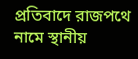প্রতিবাদে রাজপথে নামে স্থানীয়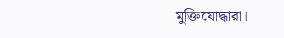মুক্তিযোদ্ধারা।